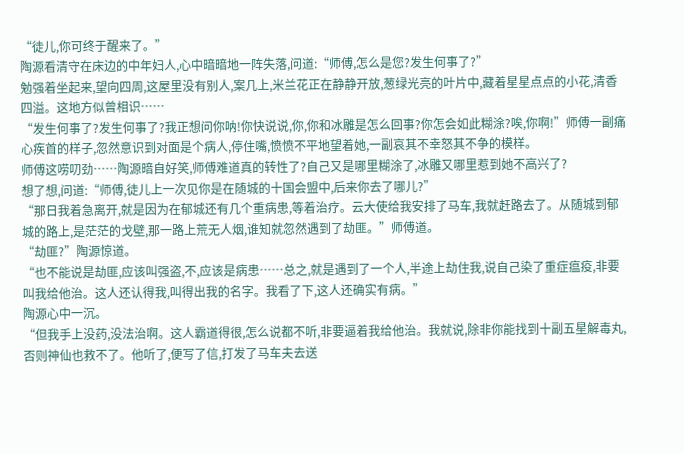“徒儿,你可终于醒来了。”
陶源看清守在床边的中年妇人,心中暗暗地一阵失落,问道:“师傅,怎么是您?发生何事了?”
勉强着坐起来,望向四周,这屋里没有别人,案几上,米兰花正在静静开放,葱绿光亮的叶片中,藏着星星点点的小花,清香四溢。这地方似曾相识……
“发生何事了?发生何事了?我正想问你呐!你快说说,你,你和冰雕是怎么回事?你怎会如此糊涂?唉,你啊!”师傅一副痛心疾首的样子,忽然意识到对面是个病人,停住嘴,愤愤不平地望着她,一副哀其不幸怒其不争的模样。
师傅这唠叨劲……陶源暗自好笑,师傅难道真的转性了?自己又是哪里糊涂了,冰雕又哪里惹到她不高兴了?
想了想,问道:“师傅,徒儿上一次见你是在随城的十国会盟中,后来你去了哪儿?”
“那日我着急离开,就是因为在郁城还有几个重病患,等着治疗。云大使给我安排了马车,我就赶路去了。从随城到郁城的路上,是茫茫的戈壁,那一路上荒无人烟,谁知就忽然遇到了劫匪。”师傅道。
“劫匪?”陶源惊道。
“也不能说是劫匪,应该叫强盗,不,应该是病患……总之,就是遇到了一个人,半途上劫住我,说自己染了重症瘟疫,非要叫我给他治。这人还认得我,叫得出我的名字。我看了下,这人还确实有病。”
陶源心中一沉。
“但我手上没药,没法治啊。这人霸道得很,怎么说都不听,非要逼着我给他治。我就说,除非你能找到十副五星解毒丸,否则神仙也救不了。他听了,便写了信,打发了马车夫去送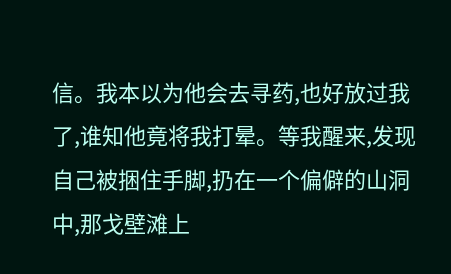信。我本以为他会去寻药,也好放过我了,谁知他竟将我打晕。等我醒来,发现自己被捆住手脚,扔在一个偏僻的山洞中,那戈壁滩上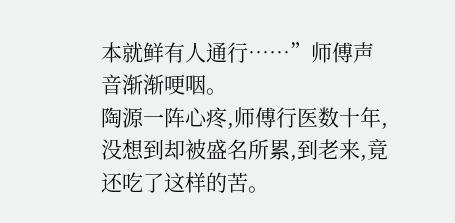本就鲜有人通行……”师傅声音渐渐哽咽。
陶源一阵心疼,师傅行医数十年,没想到却被盛名所累,到老来,竟还吃了这样的苦。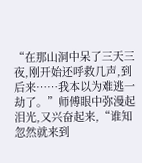“在那山洞中呆了三天三夜,刚开始还呼救几声,到后来……我本以为难逃一劫了。”师傅眼中弥漫起泪光,又兴奋起来,“谁知忽然就来到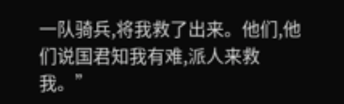一队骑兵,将我救了出来。他们,他们说国君知我有难,派人来救我。”